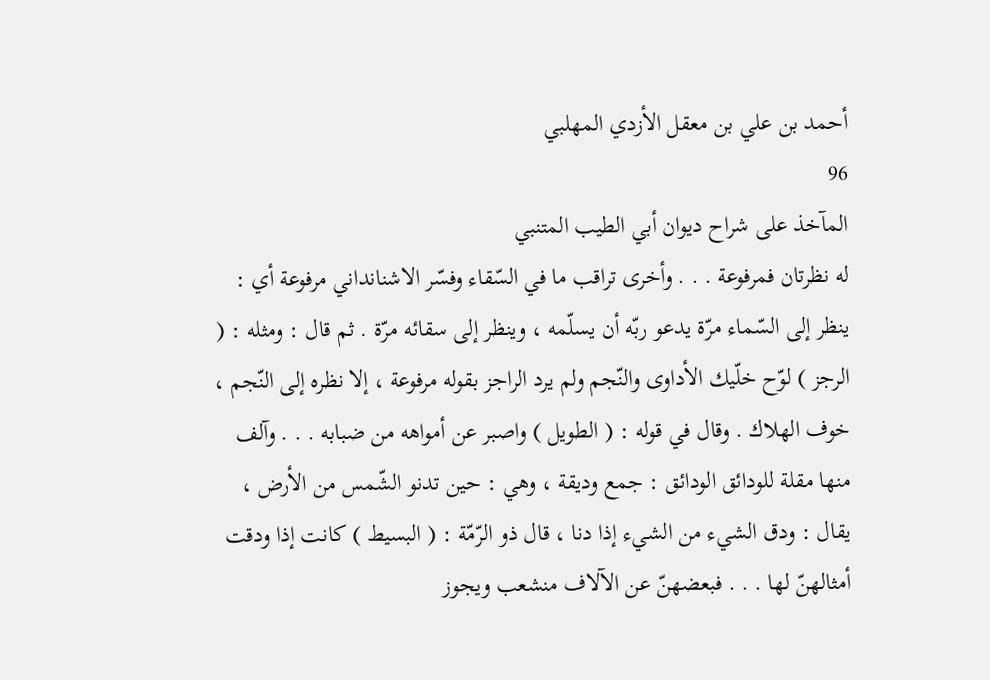أحمد بن علي بن معقل الأزدي المهلبي
96
المآخذ على شراح ديوان أبي الطيب المتنبي
له نظرتان فمرفوعة . . . وأخرى تراقب ما في السّقاء وفسّر الاشنانداني مرفوعة أي : ينظر إلى السّماء مرّة يدعو ربّه أن يسلّمه ، وينظر إلى سقائه مرّة . ثم قال : ومثله : ( الرجز ) لوّح خلّيك الأداوى والنّجم ولم يرد الراجز بقوله مرفوعة ، إلا نظره إلى النّجم ، خوف الهلاك . وقال في قوله : ( الطويل ) واصبر عن أمواهه من ضبابه . . . وآلف منها مقلة للودائق الودائق : جمع وديقة ، وهي : حين تدنو الشّمس من الأرض ، يقال : ودق الشيء من الشيء إذا دنا ، قال ذو الرّمّة : ( البسيط ) كانت إذا ودقت أمثالهنّ لها . . . فبعضهنّ عن الآلاف منشعب ويجوز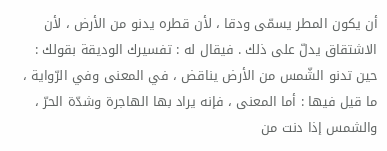أن يكون المطر يسمّى ودقا ، لأن قطره يدنو من الأرض ، لأن الاشتقاق يدلّ على ذلك . فيقال له : تفسيرك الوديقة بقولك : حين تدنو الشّمس من الأرض يناقض ، في المعنى وفي الرّواية ، ما قيل فيها : أما المعنى ، فإنه يراد بها الهاجرة وشدّة الحرّ ، والشمس إذا دنت من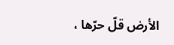الأرض قلّ حرّها ،